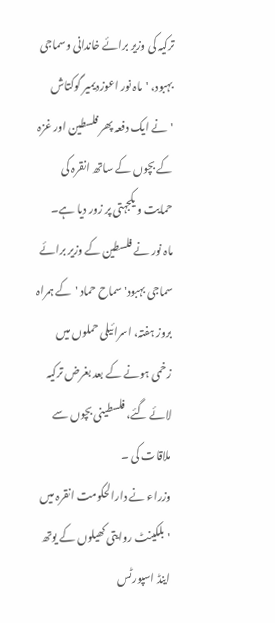ترکیہ کی وزیر برائے خاندانی وسماجی بہبود، 'ماہ نور اعوزدیمیر گوکتاش 'نے ایک دفعہ پھر فلسطین اور غزہ کے بچوں کے ساتھ انقرہ کی حمایت و یکجہتی پر زور دیا ہے۔
ماہ نور نے فلسطین کے وزیر برائے سماجی بہبود' سماح حماد 'کے ہمراہ بروز ہفتہ، اسرائیلی حملوں میں زخمی ہونے کے بعد بغرض ترکیہ لائے گئے، فلسطینی بچوں سے ملاقات کی ۔
وزراء نے دارالحکومت انقرہ میں 'بلکینٹ روایتی کھیلوں کے یوتھ اینڈ اسپورٹس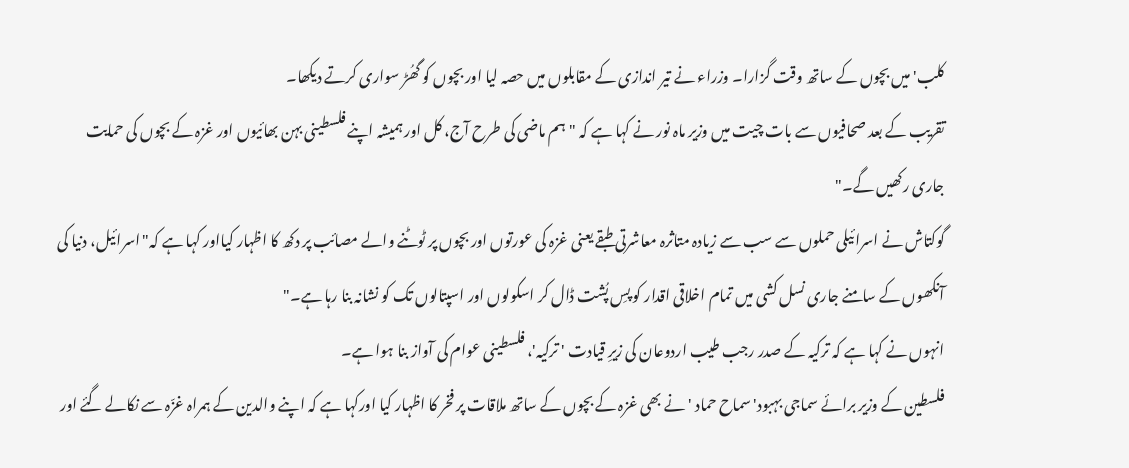کلب' میں بچوں کے ساتھ وقت گزارا۔ وزراء نے تیر اندازی کے مقابلوں میں حصہ لیا اور بچوں کو گھُڑ سواری کرتے دیکھا۔
تقریب کے بعد صحافیوں سے بات چیت میں وزیر ماہ نور نے کہا ہے کہ "ہم ماضی کی طرح آج، کل اور ہمیشہ اپنے فلسطینی بہن بھائیوں اور غزہ کے بچوں کی حمایت جاری رکھیں گے۔"
گوکتاش نے اسرائیلی حملوں سے سب سے زیادہ متاثرہ معاشرتی طبقے یعنی غزہ کی عورتوں اور بچوں پر ٹوٹنے والے مصائب پر دکھ کا اظہار کیااور کہا ہے کہ"اسرائیل، دنیا کی آنکھوں کے سامنے جاری نسل کشی میں تمام اخلاقی اقدار کو پسِ پُشت ڈال کر اسکولوں اور اسپتالوں تک کو نشانہ بنا رہا ہے۔"
انہوں نے کہا ہے کہ ترکیہ کے صدر رجب طیب اردوعان کی زیرِ قیادت ' ترکیہ'، فلسطینی عوام کی آواز بنا ہوا ہے۔
فلسطین کے وزیر برائے سماجی بہبود' سماح حماد ' نے بھی غزہ کے بچوں کے ساتھ ملاقات پر فخر کا اظہار کیا اورکہا ہے کہ اپنے والدین کے ہمراہ غزّہ سے نکالے گئے اور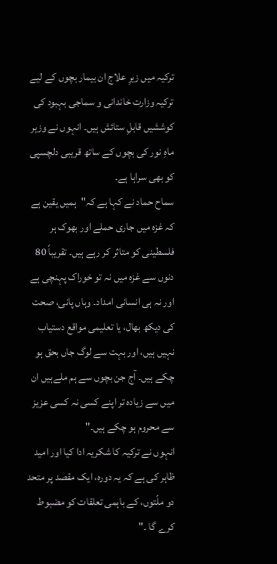ترکیہ میں زیرِ علاج ان بیمار بچوں کے لیے ترکیہ وزارت خاندانی و سماجی بہبود کی کوششیں قابلِ ستائش ہیں۔ انہوں نے وزیر ماہِ نور کی بچوں کے ساتھ قریبی دلچسپی کو بھی سراہا ہے۔
سماح حماد نے کہا ہے کہ"ہمیں یقین ہے کہ غزہ میں جاری حملے اور بھوک ہر فلسطینی کو متاثر کر رہے ہیں۔ تقریباً 80 دنوں سے غزہ میں نہ تو خوراک پہنچی ہے اور نہ ہی انسانی امداد۔ وہاں پانی، صحت کی دیکھ بھال، یا تعلیمی مواقع دستیاب نہیں ہیں، اور بہت سے لوگ جاں بحق ہو چکے ہیں۔ آج جن بچوں سے ہم ملےہیں ان میں سے زیادہ تر اپنے کسی نہ کسی عزیز سے محروم ہو چکے ہیں۔"
انہوں نے ترکیہ کا شکریہ ادا کیا اور امید ظاہر کی ہے کہ یہ دورہ، ایک مقصد پر متحد دو ملّتوں، کے باہمی تعلقات کو مضبوط کرے گا ۔"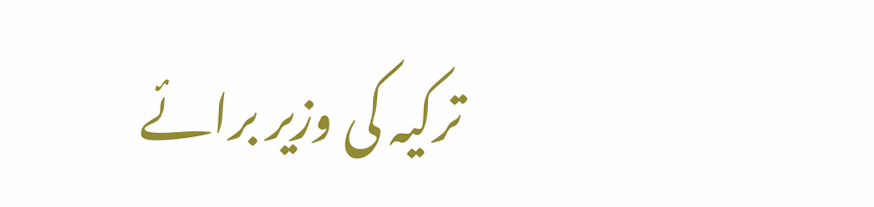ترکیہ کی وزیر برائے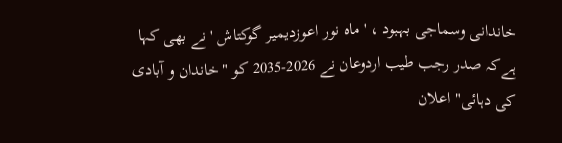خاندانی وسماجی بہبود ، 'ماہ نور اعوزدیمیر گوکتاش 'نے بھی کہا ہےکہ صدر رجب طیب اردوعان نے 2026-2035 کو "خاندان و آبادی کی دہائی" اعلان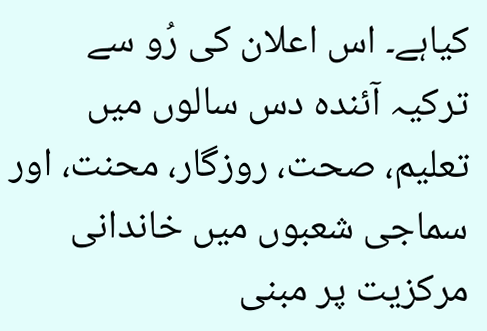کیاہے۔ اس اعلان کی رُو سے ترکیہ آئندہ دس سالوں میں تعلیم، صحت، روزگار، محنت، اور سماجی شعبوں میں خاندانی مرکزیت پر مبنی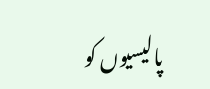پالیسیوں کو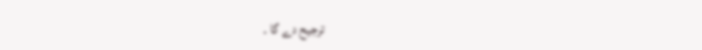ترجیح دے گا ۔